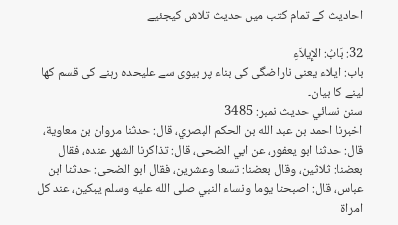احادیث کے تمام کتب میں حدیث تلاش کیجئیے

32: بَابُ: الإِيلاَءِ
باب: ایلاء یعنی ناراضگی کی بناء پر بیوی سے علیحدہ رہنے کی قسم کھا لینے کا بیان۔
سنن نسائي حدیث نمبر: 3485
اخبرنا احمد بن عبد الله بن الحكم البصري، قال: حدثنا مروان بن معاوية، قال: حدثنا ابو يعفور، عن ابي الضحى، قال: تذاكرنا الشهر عنده، فقال بعضنا: ثلاثين، وقال بعضنا: تسعا وعشرين، فقال ابو الضحى: حدثنا ابن عباس، قال: اصبحنا يوما ونساء النبي صلى الله عليه وسلم يبكين، عند كل امراة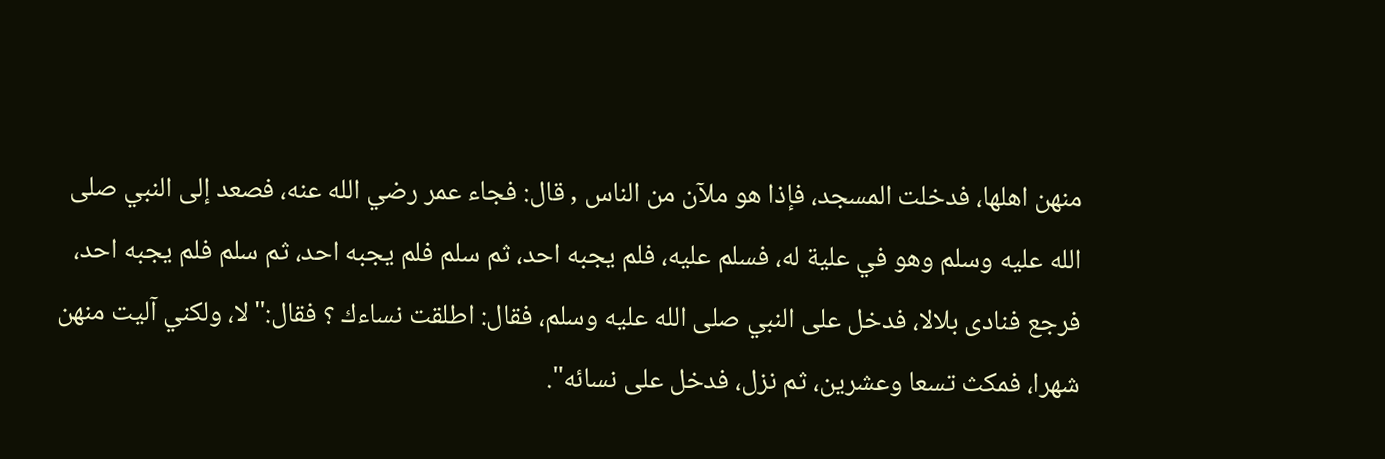منهن اهلها، فدخلت المسجد، فإذا هو ملآن من الناس , قال: فجاء عمر رضي الله عنه، فصعد إلى النبي صلى الله عليه وسلم وهو في علية له، فسلم عليه، فلم يجبه احد، ثم سلم فلم يجبه احد، ثم سلم فلم يجبه احد، فرجع فنادى بلالا، فدخل على النبي صلى الله عليه وسلم، فقال: اطلقت نساءك ؟ فقال:"لا، ولكني آليت منهن شهرا، فمكث تسعا وعشرين، ثم نزل، فدخل على نسائه".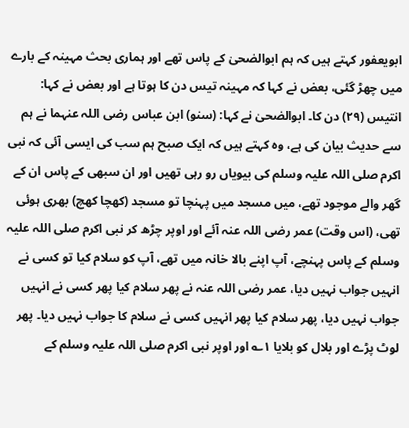ابویعفور کہتے ہیں کہ ہم ابوالضحیٰ کے پاس تھے اور ہماری بحث مہینہ کے بارے میں چھڑ گئی، بعض نے کہا کہ مہینہ تیس دن کا ہوتا ہے اور بعض نے کہا: انتیس (۲۹) دن کا۔ ابوالضحیٰ نے کہا: (سنو) ابن عباس رضی اللہ عنہما نے ہم سے حدیث بیان کی ہے، وہ کہتے ہیں کہ ایک صبح ہم سب کی ایسی آئی کہ نبی اکرم صلی اللہ علیہ وسلم کی بیویاں رو رہی تھیں اور ان سبھی کے پاس ان کے گھر والے موجود تھے، میں مسجد میں پہنچا تو مسجد (کھچا کھچ) بھری ہوئی تھی، (اس وقت) عمر رضی اللہ عنہ آئے اور اوپر چڑھ کر نبی اکرم صلی اللہ علیہ وسلم کے پاس پہنچے، آپ اپنے بالا خانہ میں تھے، آپ کو سلام کیا تو کسی نے انہیں جواب نہیں دیا، عمر رضی اللہ عنہ نے پھر سلام کیا پھر کسی نے انہیں جواب نہیں دیا، پھر سلام کیا پھر انہیں کسی نے سلام کا جواب نہیں دیا۔ پھر لوٹ پڑے اور بلال کو بلایا ۱؎ اور اوپر نبی اکرم صلی اللہ علیہ وسلم کے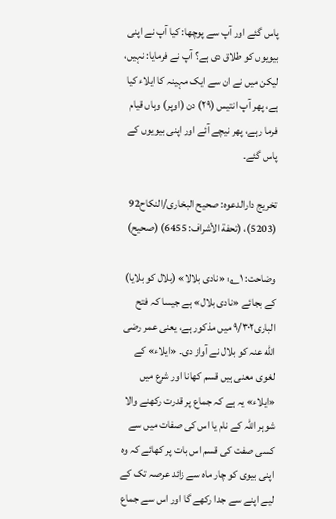پاس گئے اور آپ سے پوچھا: کیا آپ نے اپنی بیویوں کو طلاق دی ہے؟ آپ نے فرمایا: نہیں، لیکن میں نے ان سے ایک مہینہ کا ایلاء کیا ہے، پھر آپ انتیس (۲۹) دن (اوپر) وہاں قیام فرما رہے، پھر نیچے آئے اور اپنی بیویوں کے پاس گئے۔

تخریج دارالدعوہ: صحیح البخاری/النکاح92 (5203)، (تحفة الأشراف: 6455) (صحیح)

وضاحت: ۱؎: «نادی بلالا» (بلال کو بلایا) کے بجائے «نادی بلال» ہے جیسا کہ فتح الباری۹/۳۰۲ میں مذکور ہے، یعنی عمر رضی الله عنہ کو بلال نے آواز دی۔ «ایلاء» کے لغوی معنی ہیں قسم کھانا اور شرع میں «ایلاء» یہ ہے کہ جماع پر قدرت رکھنے والا شوہر اللہ کے نام یا اس کی صفات میں سے کسی صفت کی قسم اس بات پر کھائے کہ وہ اپنی بیوی کو چار ماہ سے زائد عرصہ تک کے لیے اپنے سے جدا رکھے گا اور اس سے جماع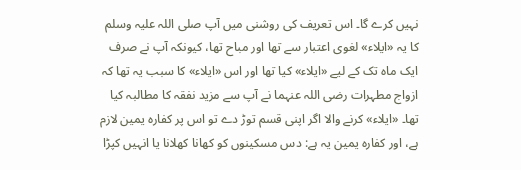نہیں کرے گا۔ اس تعریف کی روشنی میں آپ صلی اللہ علیہ وسلم کا یہ «ایلاء» لغوی اعتبار سے تھا اور مباح تھا، کیونکہ آپ نے صرف ایک ماہ تک کے لیے «ایلاء» کیا تھا اور اس «ایلاء» کا سبب یہ تھا کہ ازواج مطہرات رضی اللہ عنہما نے آپ سے مزید نفقہ کا مطالبہ کیا تھا۔ «ایلاء» کرنے والا اگر اپنی قسم توڑ دے تو اس پر کفارہ یمین لازم ہے، اور کفارہ یمین یہ ہے: دس مسکینوں کو کھانا کھلانا یا انہیں کپڑا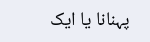پہنانا یا ایک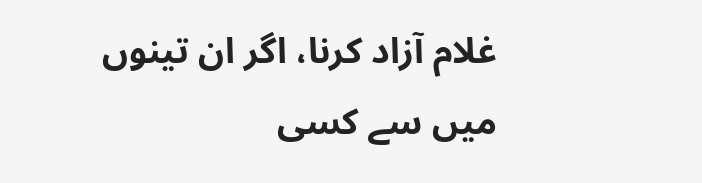غلام آزاد کرنا، اگر ان تینوں میں سے کسی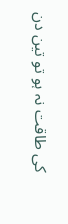کی طاقت نہ ہو تو تین دن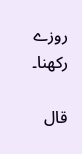روزے رکھنا۔

قال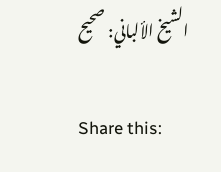الشيخ الألباني: صحيح

Share this: